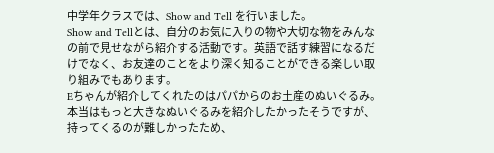中学年クラスでは、Show and Tell を行いました。
Show and Tellとは、自分のお気に入りの物や大切な物をみんなの前で見せながら紹介する活動です。英語で話す練習になるだけでなく、お友達のことをより深く知ることができる楽しい取り組みでもあります。
Eちゃんが紹介してくれたのはパパからのお土産のぬいぐるみ。本当はもっと大きなぬいぐるみを紹介したかったそうですが、持ってくるのが難しかったため、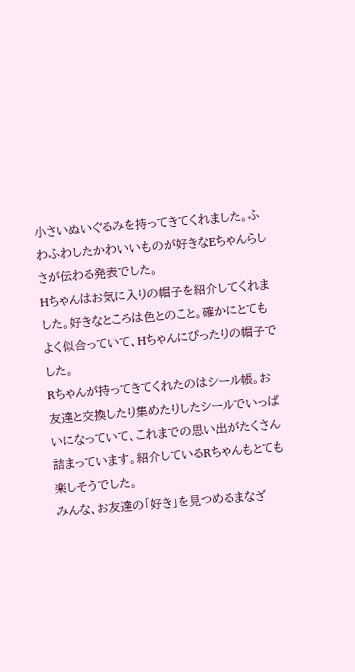小さいぬいぐるみを持ってきてくれました。ふわふわしたかわいいものが好きなEちゃんらしさが伝わる発表でした。
Hちゃんはお気に入りの帽子を紹介してくれました。好きなところは色とのこと。確かにとてもよく似合っていて、Hちゃんにぴったりの帽子でした。
Rちゃんが持ってきてくれたのはシール帳。お友達と交換したり集めたりしたシールでいっぱいになっていて、これまでの思い出がたくさん詰まっています。紹介しているRちゃんもとても楽しそうでした。
みんな、お友達の「好き」を見つめるまなざ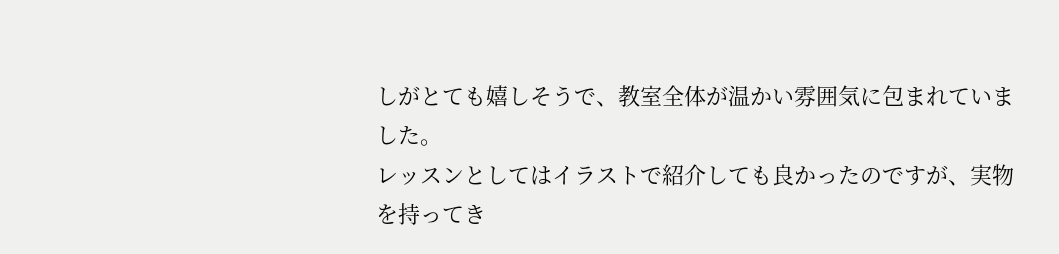しがとても嬉しそうで、教室全体が温かい雰囲気に包まれていました。
レッスンとしてはイラストで紹介しても良かったのですが、実物を持ってき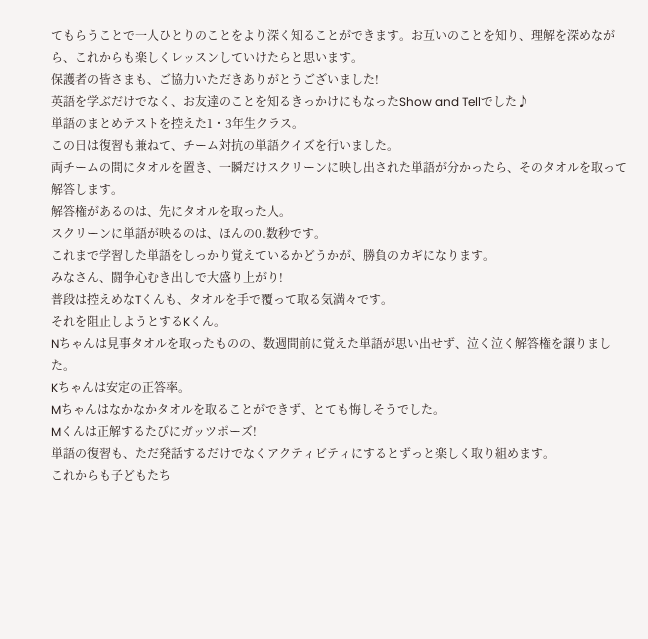てもらうことで一人ひとりのことをより深く知ることができます。お互いのことを知り、理解を深めながら、これからも楽しくレッスンしていけたらと思います。
保護者の皆さまも、ご協力いただきありがとうございました!
英語を学ぶだけでなく、お友達のことを知るきっかけにもなったShow and Tellでした♪
単語のまとめテストを控えた1・3年生クラス。
この日は復習も兼ねて、チーム対抗の単語クイズを行いました。
両チームの間にタオルを置き、一瞬だけスクリーンに映し出された単語が分かったら、そのタオルを取って解答します。
解答権があるのは、先にタオルを取った人。
スクリーンに単語が映るのは、ほんの0.数秒です。
これまで学習した単語をしっかり覚えているかどうかが、勝負のカギになります。
みなさん、闘争心むき出しで大盛り上がり!
普段は控えめなTくんも、タオルを手で覆って取る気満々です。
それを阻止しようとするKくん。
Nちゃんは見事タオルを取ったものの、数週間前に覚えた単語が思い出せず、泣く泣く解答権を譲りました。
Kちゃんは安定の正答率。
Mちゃんはなかなかタオルを取ることができず、とても悔しそうでした。
Mくんは正解するたびにガッツポーズ!
単語の復習も、ただ発話するだけでなくアクティビティにするとずっと楽しく取り組めます。
これからも子どもたち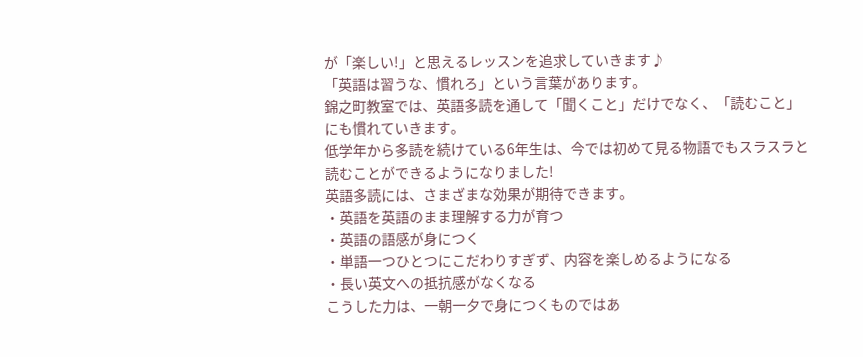が「楽しい!」と思えるレッスンを追求していきます♪
「英語は習うな、慣れろ」という言葉があります。
錦之町教室では、英語多読を通して「聞くこと」だけでなく、「読むこと」にも慣れていきます。
低学年から多読を続けている6年生は、今では初めて見る物語でもスラスラと読むことができるようになりました!
英語多読には、さまざまな効果が期待できます。
・英語を英語のまま理解する力が育つ
・英語の語感が身につく
・単語一つひとつにこだわりすぎず、内容を楽しめるようになる
・長い英文への抵抗感がなくなる
こうした力は、一朝一夕で身につくものではあ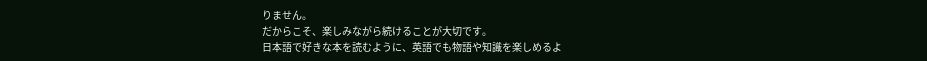りません。
だからこそ、楽しみながら続けることが大切です。
日本語で好きな本を読むように、英語でも物語や知識を楽しめるよ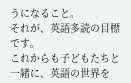うになること。
それが、英語多読の目標です。
これからも子どもたちと一緒に、英語の世界を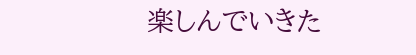楽しんでいきた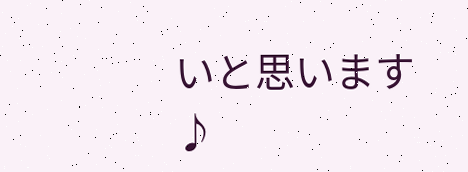いと思います♪